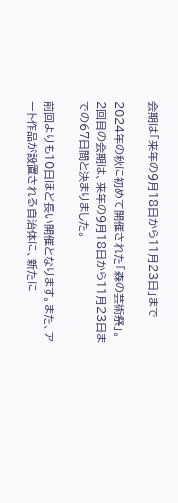会期は「来年の9月18日から11月23日」まで

2024年の秋に初めて開催された「森の芸術祭」。2回目の会期は、来年の9月18日から11月23日までの67日間と決まりました。

前回よりも10日ほど長い開催となります。また、アート作品が設置される自治体に、新たに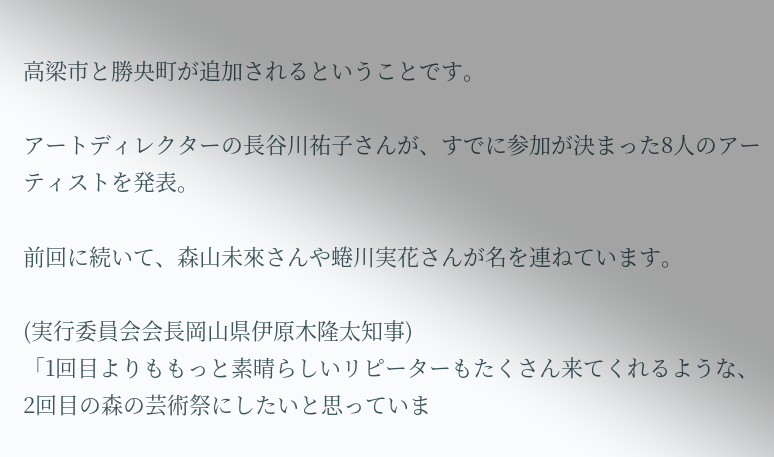高梁市と勝央町が追加されるということです。

アートディレクターの長谷川祐子さんが、すでに参加が決まった8人のアーティストを発表。

前回に続いて、森山未來さんや蜷川実花さんが名を連ねています。

(実行委員会会長岡山県伊原木隆太知事)
「1回目よりももっと素晴らしいリピーターもたくさん来てくれるような、2回目の森の芸術祭にしたいと思っていま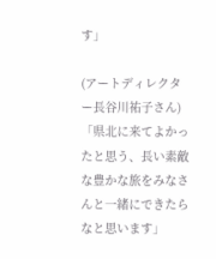す」

(アートディレクター長谷川祐子さん)
「県北に来てよかったと思う、長い素敵な豊かな旅をみなさんと一緒にできたらなと思います」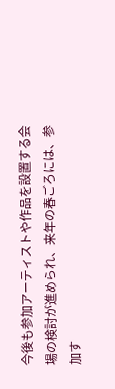今後も参加アーティストや作品を設置する会場の検討が進められ、来年の春ごろには、参加す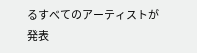るすべてのアーティストが発表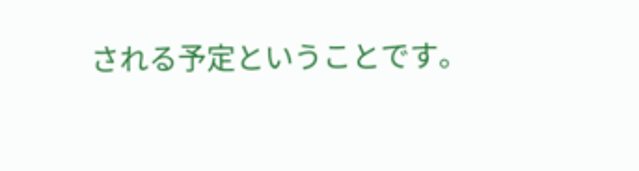される予定ということです。